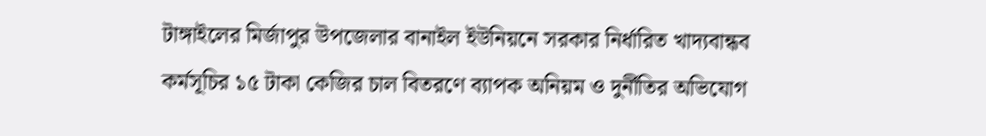টাঙ্গাইলের মির্জাপুর উপজেলার বানাইল ইউনিয়নে সরকার নির্ধারিত খাদ্যবান্ধব কর্মসূচির ১৫ টাকা কেজির চাল বিতরণে ব্যাপক অনিয়ম ও দুর্নীতির অভিযোগ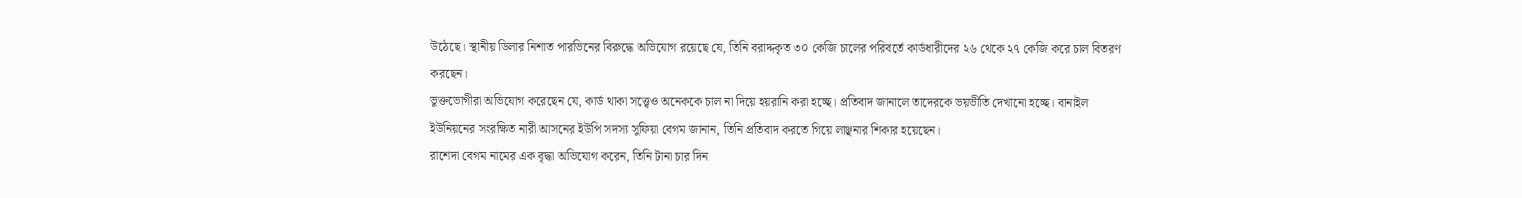উঠেছে। স্থানীয় ডিলার নিশাত পারভিনের বিরুদ্ধে অভিযোগ রয়েছে যে, তিনি বরাদ্দকৃত ৩০ কেজি চালের পরিবর্তে কার্ডধারীদের ২৬ থেকে ২৭ কেজি করে চাল বিতরণ করছেন।
ভুক্তভোগীরা অভিযোগ করেছেন যে, কার্ড থাকা সত্ত্বেও অনেককে চাল না দিয়ে হয়রানি করা হচ্ছে। প্রতিবাদ জানালে তাদেরকে ভয়ভীতি দেখানো হচ্ছে। বানাইল ইউনিয়নের সংরক্ষিত নারী আসনের ইউপি সদস্য সুফিয়া বেগম জানান, তিনি প্রতিবাদ করতে গিয়ে লাঞ্ছনার শিকার হয়েছেন।
রাশেদা বেগম নামের এক বৃদ্ধা অভিযোগ করেন, তিনি টানা চার দিন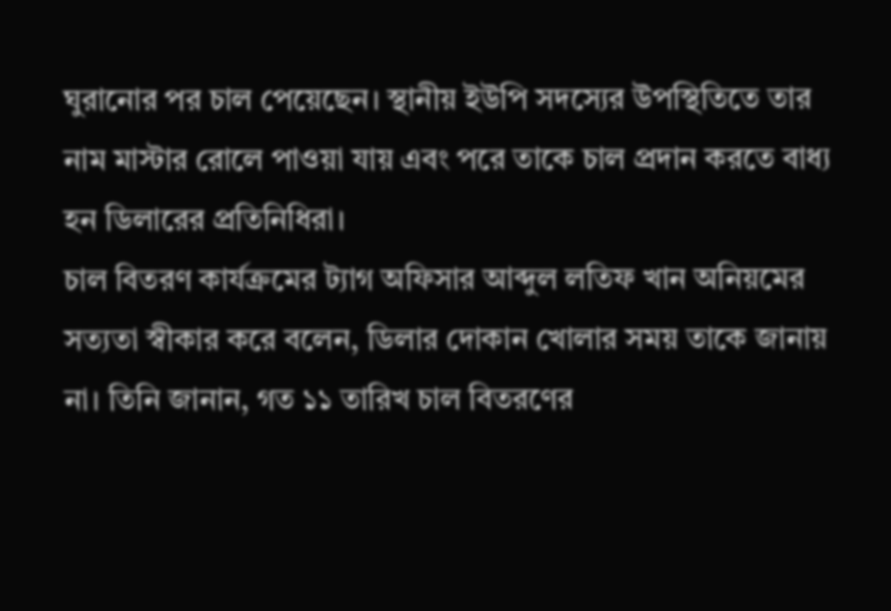ঘুরানোর পর চাল পেয়েছেন। স্থানীয় ইউপি সদস্যের উপস্থিতিতে তার নাম মাস্টার রোলে পাওয়া যায় এবং পরে তাকে চাল প্রদান করতে বাধ্য হন ডিলারের প্রতিনিধিরা।
চাল বিতরণ কার্যক্রমের ট্যাগ অফিসার আব্দুল লতিফ খান অনিয়মের সত্যতা স্বীকার করে বলেন, ডিলার দোকান খোলার সময় তাকে জানায় না। তিনি জানান, গত ১১ তারিখ চাল বিতরণের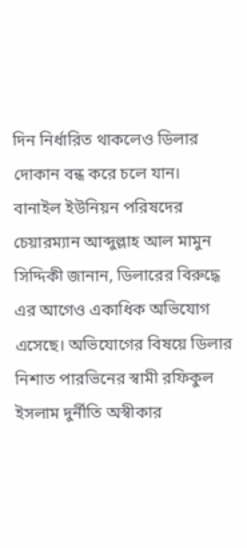দিন নির্ধারিত থাকলেও ডিলার দোকান বন্ধ করে চলে যান।
বানাইল ইউনিয়ন পরিষদের চেয়ারম্যান আব্দুল্লাহ আল মামুন সিদ্দিকী জানান, ডিলারের বিরুদ্ধে এর আগেও একাধিক অভিযোগ এসেছে। অভিযোগের বিষয়ে ডিলার নিশাত পারভিনের স্বামী রফিকুল ইসলাম দুর্নীতি অস্বীকার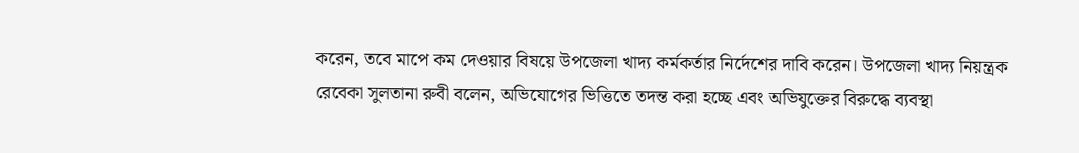করেন, তবে মাপে কম দেওয়ার বিষয়ে উপজেলা খাদ্য কর্মকর্তার নির্দেশের দাবি করেন। উপজেলা খাদ্য নিয়ন্ত্রক রেবেকা সুলতানা রুবী বলেন, অভিযোগের ভিত্তিতে তদন্ত করা হচ্ছে এবং অভিযুক্তের বিরুদ্ধে ব্যবস্থা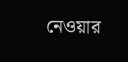নেওয়ার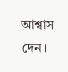আশ্বাস দেন।